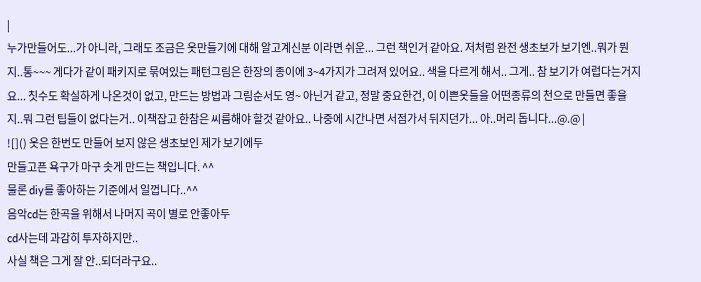|
누가만들어도...가 아니라, 그래도 조금은 옷만들기에 대해 알고계신분 이라면 쉬운... 그런 책인거 같아요. 저처럼 완전 생초보가 보기엔..뭐가 뭔지..통~~~ 게다가 같이 패키지로 묶여있는 패턴그림은 한장의 종이에 3~4가지가 그려져 있어요.. 색을 다르게 해서.. 그게.. 참 보기가 여럽다는거지요... 칫수도 확실하게 나온것이 없고, 만드는 방법과 그림순서도 영~ 아닌거 같고, 정말 중요한건, 이 이쁜옷들을 어떤종류의 천으로 만들면 좋을지..뭐 그런 팁들이 없다는거.. 이책잡고 한참은 씨름해야 할것 같아요.. 나중에 시간나면 서점가서 뒤지던가... 아..머리 돕니다...@.@ |
![]() 옷은 한번도 만들어 보지 않은 생초보인 제가 보기에두
만들고픈 욕구가 마구 솟게 만드는 책입니다. ^^
물론 diy를 좋아하는 기준에서 일껍니다..^^
음악cd는 한곡을 위해서 나머지 곡이 별로 안좋아두
cd사는데 과감히 투자하지만..
사실 책은 그게 잘 안..되더라구요..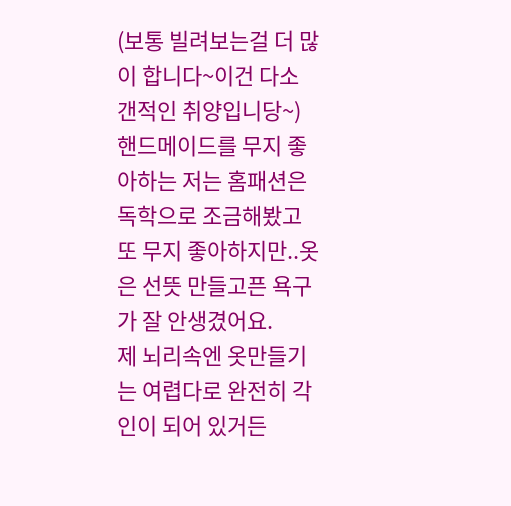(보통 빌려보는걸 더 많이 합니다~이건 다소 갠적인 취양입니당~)
핸드메이드를 무지 좋아하는 저는 홈패션은 독학으로 조금해봤고
또 무지 좋아하지만..옷은 선뜻 만들고픈 욕구가 잘 안생겼어요.
제 뇌리속엔 옷만들기는 여렵다로 완전히 각인이 되어 있거든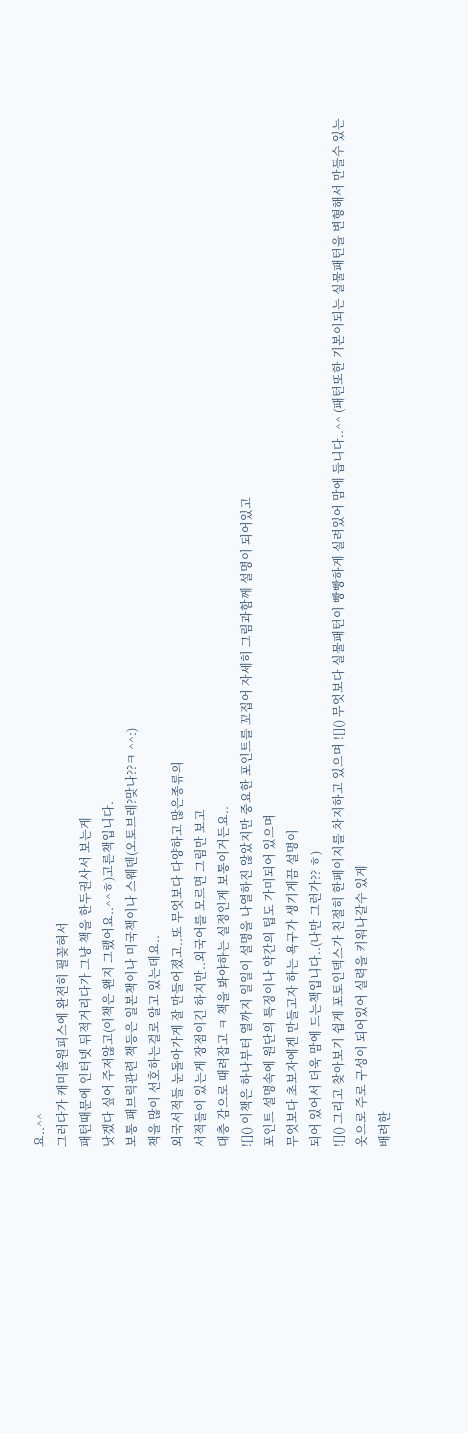요..^^
그러다가 캐미솔원피스에 완전히 필꽂혀서
패턴때문에 인터넷 뒤적거리다가 그냥 책을 한두권사서 보는게
낫겠다 싶어 주저않고(이책은 왠지 그랬어요..^^ㅎ)고른책입니다.
보통 패브릭관련 책등은 일본책이나 미국책이나 스웨덴(오토브레?맞나??ㅋ ^^:)
책을 많이 선호하는걸로 알고 있는데요..
외국서적들 눈돌아가게 잘 만들어졌고..또 무엇보다 다양하고 많은종류의
서적들이 있는게 장점이긴 하지만..외국어를 모르면 그림만 보고
대충 감으로 때려잡고 ㅋ 책을 봐야하는 실정인게 보통이거든요..
![]() 이책은 하나부터 열까지 일일이 설명을 나열하진 않았지만 중요한 포인트를 꼬집어 자세히 그림과함께 설명이 되어있고
포인트 설명속에 원단의 특징이나 약간의 팁도 가미되어 있으며
무엇보다 초보자에겐 만들고자 하는 욕구가 생기게끔 설명이
되어 있어서 더욱 맘에 드는책입니다..(나만 그런가?? ㅎ)
![]() 그리고 찾아보기 쉽게 포토인덱스가 친절히 한페이지를 차지하고 있으며 ![]() 무엇보다 실물패턴이 빵빵하게 실려있어 맘에 듭니다..^^ (패턴또한 기본이되는 실물패턴을 변형해서 만들수 있는
옷으로 주로 구성이 되어있어 실력을 키워나갈수 있게
배려한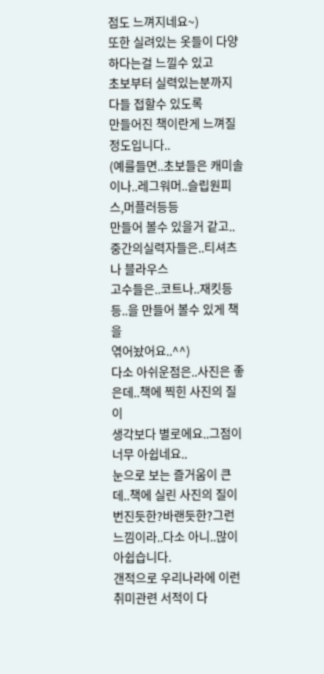점도 느껴지네요~)
또한 실려있는 옷들이 다양하다는걸 느낄수 있고
초보부터 실력있는분까지 다들 접할수 있도록
만들어진 책이란게 느껴질 정도입니다..
(예를들면..초보들은 캐미솔이나..레그워머..슬립원피스,머플러등등
만들어 볼수 있을거 같고..
중간의실력자들은..티셔츠나 블라우스
고수들은..코트나..재킷등등..을 만들어 볼수 있게 책을
엮어놨어요..^^)
다소 아쉬운점은..사진은 좋은데..책에 찍힌 사진의 질이
생각보다 별로에요..그점이 너무 아쉽네요..
눈으로 보는 즐거움이 큰데..책에 실린 사진의 질이
번진듯한?바랜듯한?그런 느낌이라..다소 아니..많이 아쉽습니다.
갠적으로 우리나라에 이런 취미관련 서적이 다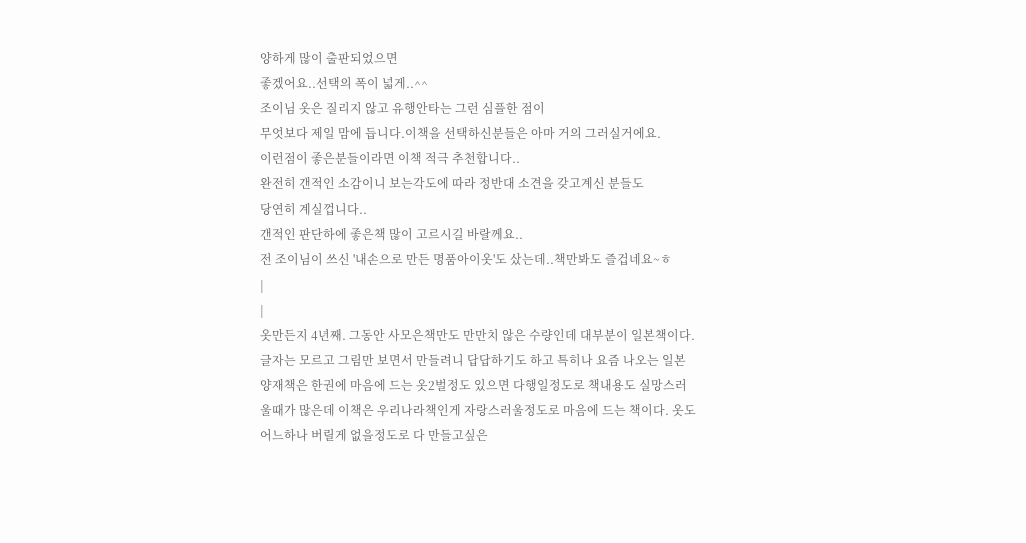양하게 많이 출판되었으면
좋겠어요..선택의 폭이 넓게..^^
조이님 옷은 질리지 않고 유행안타는 그런 심플한 점이
무엇보다 제일 맘에 듭니다.이책을 선택하신분들은 아마 거의 그러실거에요.
이런점이 좋은분들이라면 이책 적극 추천합니다..
완전히 갠적인 소감이니 보는각도에 따라 정반대 소견을 갖고계신 분들도
당연히 계실껍니다..
갠적인 판단하에 좋은책 많이 고르시길 바랄께요..
전 조이님이 쓰신 '내손으로 만든 명품아이옷'도 샀는데..책만봐도 즐겁네요~ㅎ
|
|
옷만든지 4년째. 그동안 사모은책만도 만만치 않은 수량인데 대부분이 일본책이다. 글자는 모르고 그림만 보면서 만들려니 답답하기도 하고 특히나 요즘 나오는 일본양재책은 한권에 마음에 드는 옷2벌정도 있으면 다행일정도로 책내용도 실망스러울때가 많은데 이책은 우리나라책인게 자랑스러울정도로 마음에 드는 책이다. 옷도 어느하나 버릴게 없을정도로 다 만들고싶은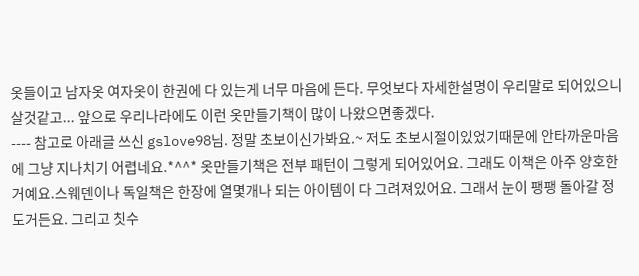옷들이고 남자옷 여자옷이 한권에 다 있는게 너무 마음에 든다. 무엇보다 자세한설명이 우리말로 되어있으니 살것같고... 앞으로 우리나라에도 이런 옷만들기책이 많이 나왔으면좋겠다.
---- 참고로 아래글 쓰신 gslove98님. 정말 초보이신가봐요.~ 저도 초보시절이있었기때문에 안타까운마음에 그냥 지나치기 어렵네요.*^^* 옷만들기책은 전부 패턴이 그렇게 되어있어요. 그래도 이책은 아주 양호한거예요.스웨덴이나 독일책은 한장에 열몇개나 되는 아이템이 다 그려져있어요. 그래서 눈이 팽팽 돌아갈 정도거든요. 그리고 칫수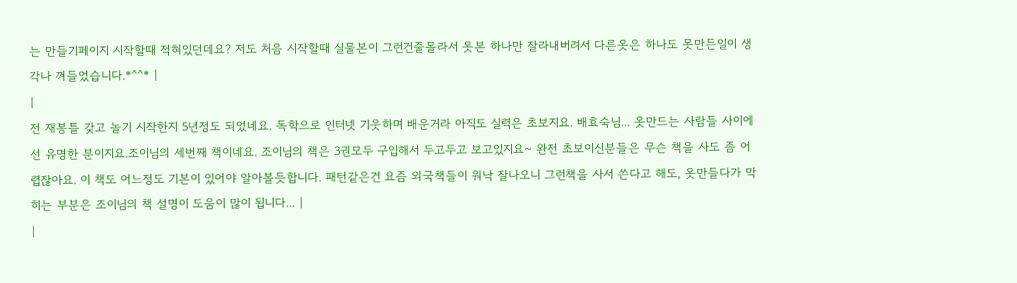는 만들기페이지 시작할때 적혀있던데요? 저도 처음 시작할때 실물본이 그런건줄몰라서 옷본 하나만 잘라내버려서 다른옷은 하나도 못만든일이 생각나 껴들었습니다.*^^* |
|
전 재봉틀 갖고 놀기 시작한지 5년정도 되었네요. 독학으로 인터넷 기웃하며 배운거라 아직도 실력은 초보지요. 배효숙님... 옷만드는 사람들 사이에선 유명한 분이지요.조이님의 세번째 책이네요. 조이님의 책은 3권모두 구입해서 두고두고 보고있지요~ 완전 초보이신분들은 무슨 책을 사도 좀 어렵잖아요. 이 책도 어느정도 기본이 있어야 알아볼듯합니다. 패턴같은건 요즘 외국책들이 워낙 잘나오니 그런책을 사서 쓴다고 해도, 옷만들다가 막히는 부분은 조이님의 책 설명이 도움이 많이 됩니다... |
|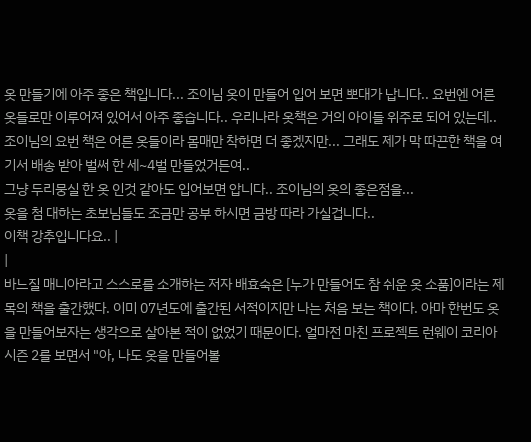옷 만들기에 아주 좋은 책입니다... 조이님 옷이 만들어 입어 보면 뽀대가 납니다.. 요번엔 어른옷들로만 이루어져 있어서 아주 좋습니다.. 우리나라 옷책은 거의 아이들 위주로 되어 있는데.. 조이님의 요번 책은 어른 옷들이라 몸매만 착하면 더 좋겠지만... 그래도 제가 막 따끈한 책을 여기서 배송 받아 벌써 한 세~4벌 만들었거든여..
그냥 두리뭉실 한 옷 인것 같아도 입어보면 압니다.. 조이님의 옷의 좋은점을...
옷을 첨 대하는 초보님들도 조금만 공부 하시면 금방 따라 가실겁니다..
이책 강추입니다요.. |
|
바느질 매니아라고 스스로를 소개하는 저자 배효숙은 [누가 만들어도 참 쉬운 옷 소품]이라는 제목의 책을 출간했다. 이미 07년도에 출간된 서적이지만 나는 처음 보는 책이다. 아마 한번도 옷을 만들어보자는 생각으로 살아본 적이 없었기 때문이다. 얼마전 마친 프로젝트 런웨이 코리아 시즌 2를 보면서 "아, 나도 옷을 만들어볼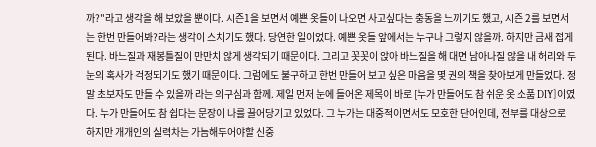까?"라고 생각을 해 보았을 뿐이다. 시즌1을 보면서 예쁜 옷들이 나오면 사고싶다는 충동을 느끼기도 했고, 시즌 2를 보면서는 한번 만들어봐?라는 생각이 스치기도 했다. 당연한 일이었다. 예쁜 옷들 앞에서는 누구나 그렇지 않을까. 하지만 금새 접게 된다. 바느질과 재봉틀질이 만만치 않게 생각되기 때문이다. 그리고 꼿꼿이 앉아 바느질을 해 대면 남아나질 않을 내 허리와 두 눈의 혹사가 걱정되기도 했기 때문이다. 그럼에도 불구하고 한번 만들어 보고 싶은 마음을 몇 권의 책을 찾아보게 만들었다. 정말 초보자도 만들 수 있을까 라는 의구심과 함께. 제일 먼저 눈에 들어온 제목이 바로 [누가 만들어도 참 쉬운 옷 소품 DIY]이였다. 누가 만들어도 참 쉽다는 문장이 나를 끌어당기고 있었다. 그 누가는 대중적이면서도 모호한 단어인데, 전부를 대상으로 하지만 개개인의 실력차는 가늠해두어야할 신중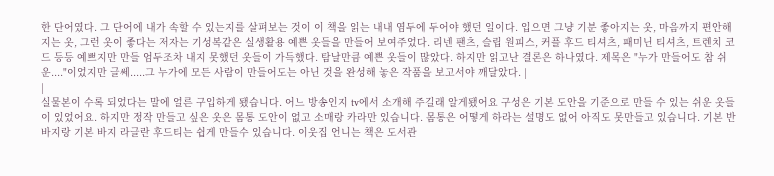한 단어였다. 그 단어에 내가 속할 수 있는지를 살펴보는 것이 이 책을 읽는 내내 염두에 두어야 했던 일이다. 입으면 그냥 기분 좋아지는 옷, 마음까지 편안해지는 옷, 그런 옷이 좋다는 저자는 기성복같은 실생활용 예쁜 옷들을 만들어 보여주었다. 리넨 팬츠, 슬립 원피스, 커플 후드 티셔츠, 패미닌 티셔츠, 트렌치 코드 등등 예쁘지만 만들 엄두조차 내지 못했던 옷들이 가득했다. 탐날만큼 예쁜 옷들이 많았다. 하지만 읽고난 결론은 하나였다. 제목은 "누가 만들어도 참 쉬운...."이었지만 글쎄.....그 누가에 모든 사람이 만들어도는 아닌 것을 완성해 놓은 작품을 보고서야 깨달았다. |
|
실물본이 수록 되었다는 말에 얼른 구입하게 됐습니다. 어느 방송인지 tv에서 소개해 주길래 알게됐어요 구성은 기본 도안을 기준으로 만들 수 있는 쉬운 옷들이 있었어요. 하지만 정작 만들고 싶은 옷은 몸통 도안이 없고 소매랑 카라만 있습니다. 몸통은 어떻게 하라는 설명도 없어 아직도 못만들고 있습니다. 기본 반바지랑 기본 바지 라글란 후드티는 쉽게 만들수 있습니다. 이웃집 언니는 책은 도서관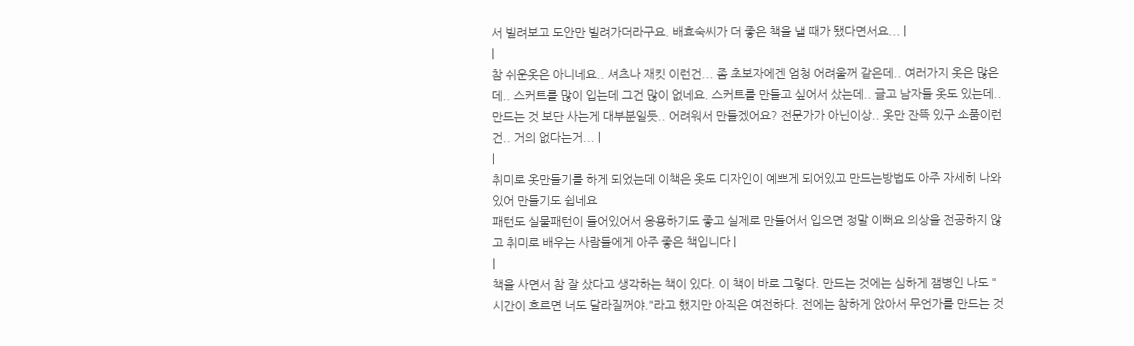서 빌려보고 도안만 빌려가더라구요. 배효숙씨가 더 좋은 책을 낼 때가 됐다면서요... |
|
참 쉬운옷은 아니네요.. 셔츠나 재킷 이런건... 좀 초보자에겐 엄청 어려울꺼 같은데.. 여러가지 옷은 많은데.. 스커트를 많이 입는데 그건 많이 없네요. 스커트를 만들고 싶어서 샀는데.. 글고 남자들 옷도 있는데.. 만드는 것 보단 사는게 대부분일듯.. 어려워서 만들겠어요? 전문가가 아닌이상.. 옷만 잔뜩 있구 소품이런건.. 거의 없다는거... |
|
취미로 옷만들기를 하게 되었는데 이책은 옷도 디자인이 예쁘게 되어있고 만드는방법도 아주 자세히 나와 있어 만들기도 쉽네요
패턴도 실물패턴이 들어있어서 응용하기도 좋고 실제로 만들어서 입으면 정말 이뻐요 의상을 전공하지 않고 취미로 배우는 사람들에게 아주 좋은 책입니다 |
|
책을 사면서 참 잘 샀다고 생각하는 책이 있다. 이 책이 바로 그렇다. 만드는 것에는 심하게 잼병인 나도 "시간이 흐르면 너도 달라질꺼야."라고 했지만 아직은 여전하다. 전에는 참하게 앉아서 무언가를 만드는 것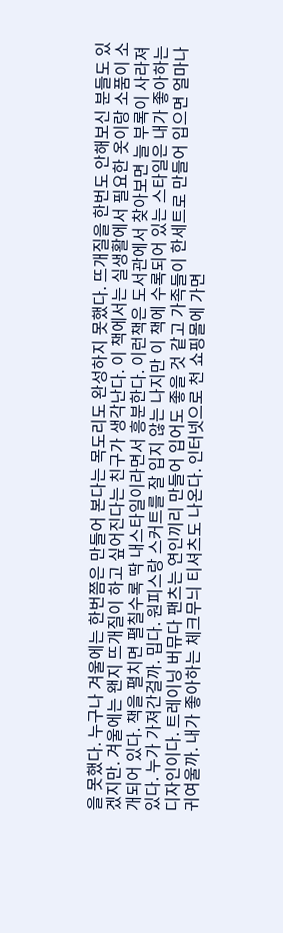을 못했다. 누구나 겨울에는 한번쯤은 만들어 본다는 목도리도 완성하지 못했다. 뜨개질을 한번도 안해보신 분들도 있겠지만. 겨울에는 왠지 뜨개질이 하고 싶어진다는 친구가 생각난다. 이 책에서는 실생활에서 필요한 옷이랑 소품이 소개되어 있다. 책을 펼치면 펼칠수록 딱 내스타일이라면서 흥분한다. 이런책은 도서관에서 찾아보면 늘 부록이 사라져있다. 누가 가져간걸까. 밉다. 원피스랑 스커트를 잘 입지 않는 나지만 이 책에 수록되어 있는 스타일은 내가 좋아하는 디자인이다. 트레이닝 버뮤다 팬츠는 연인끼리 만들어 입어도 좋을 것 같고 가족들이 한세트로 만들어 입으면 얼마나 귀여울까. 내가 좋아하는 체크무늬 티셔츠도 나온다. 인터넷으로 천 쇼핑몰에 가면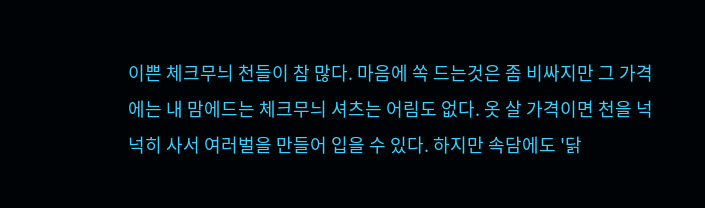이쁜 체크무늬 천들이 참 많다. 마음에 쏙 드는것은 좀 비싸지만 그 가격에는 내 맘에드는 체크무늬 셔츠는 어림도 없다. 옷 살 가격이면 천을 넉넉히 사서 여러벌을 만들어 입을 수 있다. 하지만 속담에도 '닭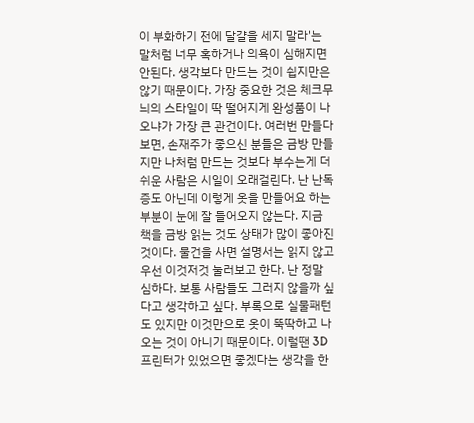이 부화하기 전에 달걀을 세지 말라'는 말처럼 너무 혹하거나 의욕이 심해지면 안된다. 생각보다 만드는 것이 쉽지만은 않기 때문이다. 가장 중요한 것은 체크무늬의 스타일이 딱 떨어지게 완성품이 나오냐가 가장 큰 관건이다. 여러번 만들다 보면, 손재주가 좋으신 분들은 금방 만들지만 나처럼 만드는 것보다 부수는게 더 쉬운 사람은 시일이 오래걸린다. 난 난독증도 아닌데 이렇게 옷을 만들어요 하는 부분이 눈에 잘 들어오지 않는다. 지금 책을 금방 읽는 것도 상태가 많이 좋아진것이다. 물건을 사면 설명서는 읽지 않고 우선 이것저것 눌러보고 한다. 난 정말 심하다. 보통 사람들도 그러지 않을까 싶다고 생각하고 싶다. 부록으로 실물패턴도 있지만 이것만으로 옷이 뚝딱하고 나오는 것이 아니기 때문이다. 이럴땐 3D 프린터가 있었으면 좋겠다는 생각을 한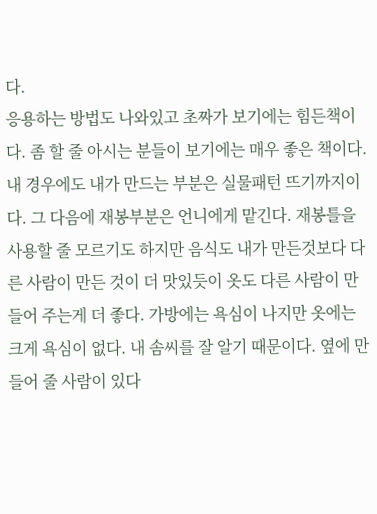다.
응용하는 방법도 나와있고 초짜가 보기에는 힘든책이다. 좀 할 줄 아시는 분들이 보기에는 매우 좋은 책이다. 내 경우에도 내가 만드는 부분은 실물패턴 뜨기까지이다. 그 다음에 재봉부분은 언니에게 맡긴다. 재봉틀을 사용할 줄 모르기도 하지만 음식도 내가 만든것보다 다른 사람이 만든 것이 더 맛있듯이 옷도 다른 사람이 만들어 주는게 더 좋다. 가방에는 욕심이 나지만 옷에는 크게 욕심이 없다. 내 솜씨를 잘 알기 때문이다. 옆에 만들어 줄 사람이 있다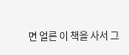면 얼른 이 책을 사서 그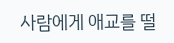사람에게 애교를 떨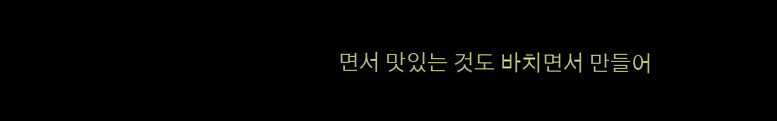면서 맛있는 것도 바치면서 만들어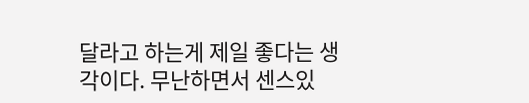달라고 하는게 제일 좋다는 생각이다. 무난하면서 센스있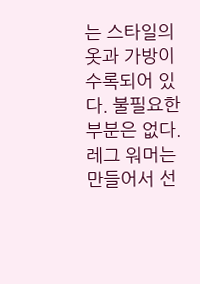는 스타일의 옷과 가방이 수록되어 있다. 불필요한 부분은 없다. 레그 워머는 만들어서 선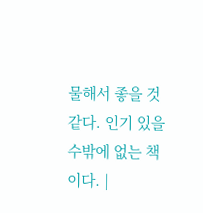물해서 좋을 것 같다. 인기 있을 수밖에 없는 책이다. |